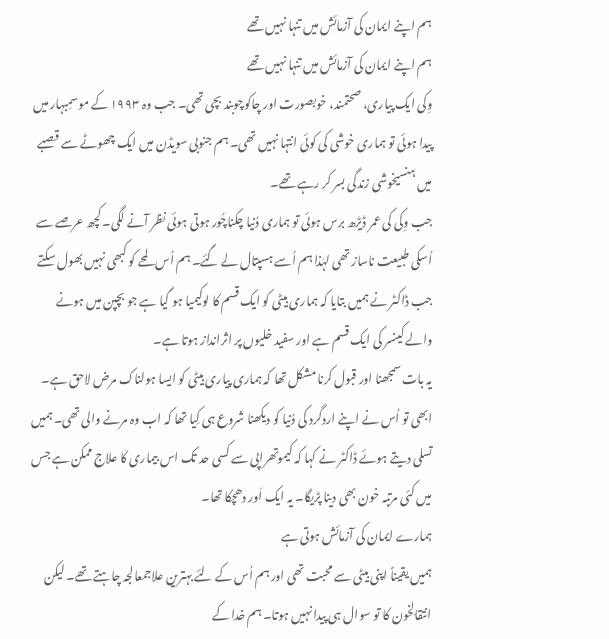ہم اپنے ایمان کی آزمائش میں تنہا نہیں تھے
ہم اپنے ایمان کی آزمائش میں تنہا نہیں تھے
وِکی ایک پیاری، صحتمند، خوبصورت اور چاکوچوبند بچی تھی۔ جب وہ ۱۹۹۳ کے موسمِبہار میں پیدا ہوئی تو ہماری خوشی کی کوئی انتہا نہیں تھی۔ ہم جنوبی سویڈن میں ایک چھوٹے سے قصبے میں ہنسیخوشی زندگی بسر کر رہے تھے۔
جب وِکی کی عمر ڈیڑھ برس ہوئی تو ہماری دُنیا چکناچُور ہوتی ہوئی نظر آنے لگی۔ کچھ عرصے سے اُسکی طبیعت ناساز تھی لہٰذا ہم اُسے ہسپتال لے گئے۔ ہم اُس لمحے کو کبھی نہیں بھول سکتے جب ڈاکٹر نے ہمیں بتایا کہ ہماری بیٹی کو ایک قسم کا لوکیمیا ہو گیا ہے جو بچپن میں ہونے والے کینسر کی ایک قسم ہے اور سفید خلیوں پر اثرانداز ہوتا ہے۔
یہ بات سمجھنا اور قبول کرنا مشکل تھا کہ ہماری پیاری بیٹی کو ایسا ہولناک مرض لاحق ہے۔ ابھی تو اُس نے اپنے اردگرد کی دُنیا کو دیکھنا شروع ہی کِیا تھا کہ اب وہ مرنے والی تھی۔ ہمیں تسلی دیتے ہوئے ڈاکٹر نے کہا کہ کیموتھراپی سے کسی حد تک اس بیماری کا علاج ممکن ہے جس میں کئی مرتبہ خون بھی دینا پڑیگا۔ یہ ایک اَور دھچکا تھا۔
ہمارے ایمان کی آزمائش ہوتی ہے
ہمیں یقیناً اپنی بیٹی سے محبت تھی اور ہم اُس کے لئے بہترین علاجمعالجہ چاہتے تھے۔ لیکن انتقالِخون کا تو سوال ہی پیدا نہیں ہوتا۔ ہم خدا کے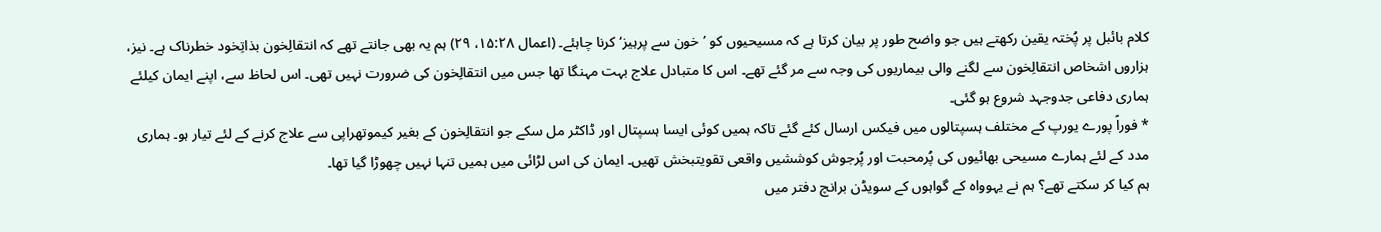کلام بائبل پر پُختہ یقین رکھتے ہیں جو واضح طور پر بیان کرتا ہے کہ مسیحیوں کو ’خون سے پرہیز‘ کرنا چاہئے۔ (اعمال ۱۵:۲۸، ۲۹) ہم یہ بھی جانتے تھے کہ انتقالِخون بذاتِخود خطرناک ہے۔ نیز، ہزاروں اشخاص انتقالِخون سے لگنے والی بیماریوں کی وجہ سے مر گئے تھے۔ اس کا متبادل علاج بہت مہنگا تھا جس میں انتقالِخون کی ضرورت نہیں تھی۔ اس لحاظ سے، اپنے ایمان کیلئے ہماری دفاعی جدوجہد شروع ہو گئی۔
* فوراً پورے یورپ کے مختلف ہسپتالوں میں فیکس ارسال کئے گئے تاکہ ہمیں کوئی ایسا ہسپتال اور ڈاکٹر مل سکے جو انتقالِخون کے بغیر کیموتھراپی سے علاج کرنے کے لئے تیار ہو۔ ہماری مدد کے لئے ہمارے مسیحی بھائیوں کی پُرمحبت اور پُرجوش کوششیں واقعی تقویتبخش تھیں۔ ایمان کی اس لڑائی میں ہمیں تنہا نہیں چھوڑا گیا تھا۔
ہم کیا کر سکتے تھے؟ ہم نے یہوواہ کے گواہوں کے سویڈن برانچ دفتر میں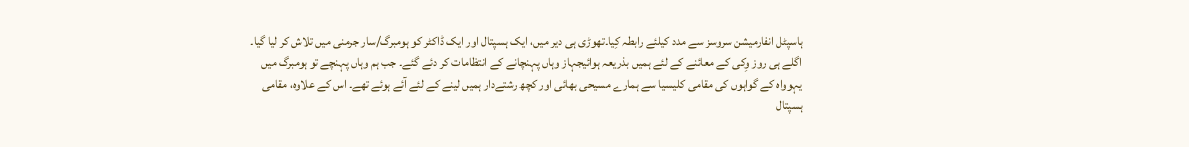ہاسپٹل انفارمیشن سروسز سے مدد کیلئے رابطہ کِیا۔تھوڑی ہی دیر میں، ایک ہسپتال اور ایک ڈاکٹر کو ہومبرگ/سار جرمنی میں تلاش کر لیا گیا۔ اگلے ہی روز وِکی کے معائنے کے لئے ہمیں بذریعہ ہوائیجہاز وہاں پہنچانے کے انتظامات کر دئے گئے۔ جب ہم وہاں پہنچے تو ہومبرگ میں یہوواہ کے گواہوں کی مقامی کلیسیا سے ہمارے مسیحی بھائی اور کچھ رشتےدار ہمیں لینے کے لئے آئے ہوئے تھے۔ اس کے علاوہ، مقامی ہسپتال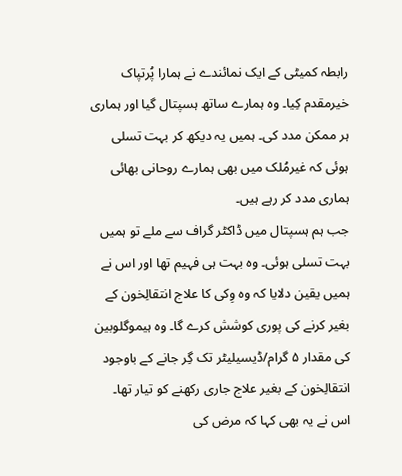رابطہ کمیٹی کے ایک نمائندے نے ہمارا پُرتپاک خیرمقدم کِیا۔ وہ ہمارے ساتھ ہسپتال گیا اور ہماری ہر ممکن مدد کی۔ ہمیں یہ دیکھ کر بہت تسلی ہوئی کہ غیرمُلک میں بھی ہمارے روحانی بھائی ہماری مدد کر رہے ہیں۔
جب ہم ہسپتال میں ڈاکٹر گراف سے ملے تو ہمیں بہت تسلی ہوئی۔ وہ بہت ہی فہیم تھا اور اس نے ہمیں یقین دلایا کہ وہ وِکی کا علاج انتقالِخون کے بغیر کرنے کی پوری کوشش کرے گا۔ وہ ہیموگلوبین کی مقدار ۵ گرام/ڈیسیلیٹر تک گِر جانے کے باوجود انتقالِخون کے بغیر علاج جاری رکھنے کو تیار تھا۔ اس نے یہ بھی کہا کہ مرض کی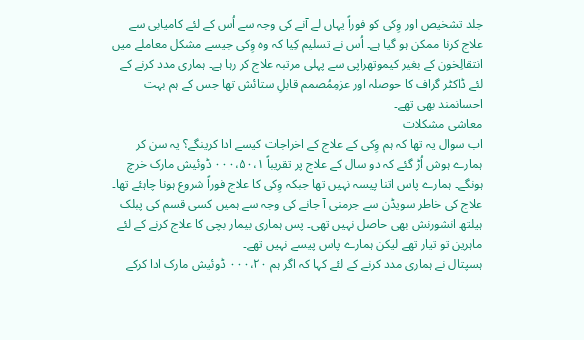جلد تشخیص اور وِکی کو فوراً یہاں لے آنے کی وجہ سے اُس کے لئے کامیابی سے علاج کرنا ممکن ہو گیا ہے۔ اُس نے تسلیم کِیا کہ وہ وِکی جیسے مشکل معاملے میں انتقالِخون کے بغیر کیموتھراپی سے پہلی مرتبہ علاج کر رہا ہے۔ ہماری مدد کرنے کے لئے ڈاکٹر گراف کا حوصلہ اور عزمِمُصمم قابلِ ستائش تھا جس کے ہم بہت احسانمند بھی تھے۔
معاشی مشکلات
اب سوال یہ تھا کہ ہم وِکی کے علاج کے اخراجات کیسے ادا کرینگے؟ یہ سن کر ہمارے ہوش اُڑ گئے کہ دو سال کے علاج پر تقریباً ۰۰۰،۵۰،۱ ڈوئیش مارک خرچ ہونگے۔ ہمارے پاس اتنا پیسہ نہیں تھا جبکہ وِکی کا علاج فوراً شروع ہونا چاہئے تھا۔ علاج کی خاطر سویڈن سے جرمنی آ جانے کی وجہ سے ہمیں کسی قسم کی پبلک ہیلتھ انشورنش بھی حاصل نہیں تھی۔ پس ہماری بیمار بچی کا علاج کرنے کے لئے ماہرین تو تیار تھے لیکن ہمارے پاس پیسے نہیں تھے۔
ہسپتال نے ہماری مدد کرنے کے لئے کہا کہ اگر ہم ۰۰۰،۲۰ ڈوئیش مارک ادا کرکے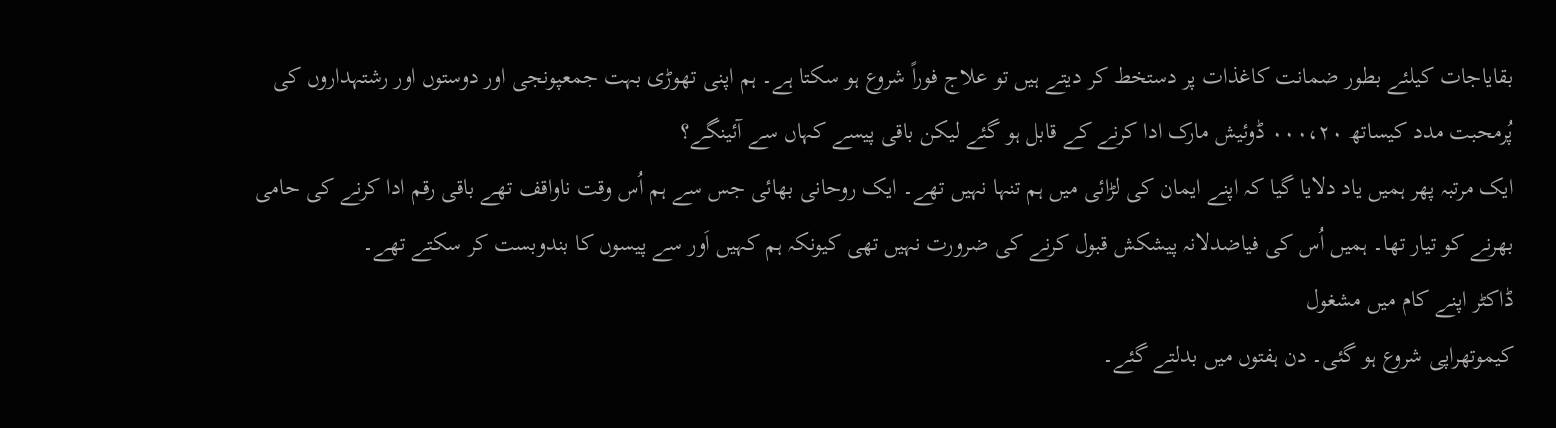بقایاجات کیلئے بطور ضمانت کاغذات پر دستخط کر دیتے ہیں تو علاج فوراً شروع ہو سکتا ہے۔ ہم اپنی تھوڑی بہت جمعپونجی اور دوستوں اور رشتہداروں کی پُرمحبت مدد کیساتھ ۰۰۰،۲۰ ڈوئیش مارک ادا کرنے کے قابل ہو گئے لیکن باقی پیسے کہاں سے آئینگے؟
ایک مرتبہ پھر ہمیں یاد دلایا گیا کہ اپنے ایمان کی لڑائی میں ہم تنہا نہیں تھے۔ ایک روحانی بھائی جس سے ہم اُس وقت ناواقف تھے باقی رقم ادا کرنے کی حامی بھرنے کو تیار تھا۔ ہمیں اُس کی فیاضدلانہ پیشکش قبول کرنے کی ضرورت نہیں تھی کیونکہ ہم کہیں اَور سے پیسوں کا بندوبست کر سکتے تھے۔
ڈاکٹر اپنے کام میں مشغول
کیموتھراپی شروع ہو گئی۔ دن ہفتوں میں بدلتے گئے۔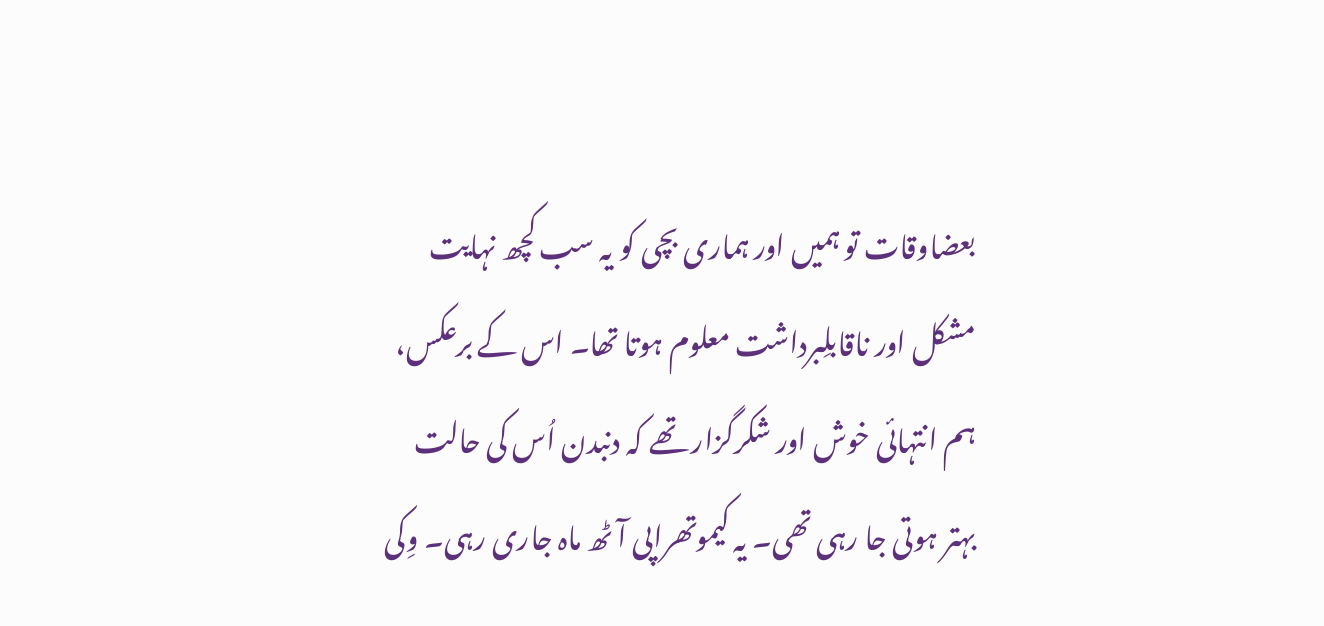بعضاوقات تو ہمیں اور ہماری بچی کو یہ سب کچھ نہایت مشکل اور ناقابلِبرداشت معلوم ہوتا تھا۔ اس کے برعکس، ہم انتہائی خوش اور شکرگزار تھے کہ دنبدن اُس کی حالت بہتر ہوتی جا رہی تھی۔ یہ کیموتھراپی آٹھ ماہ جاری رہی۔ وِکی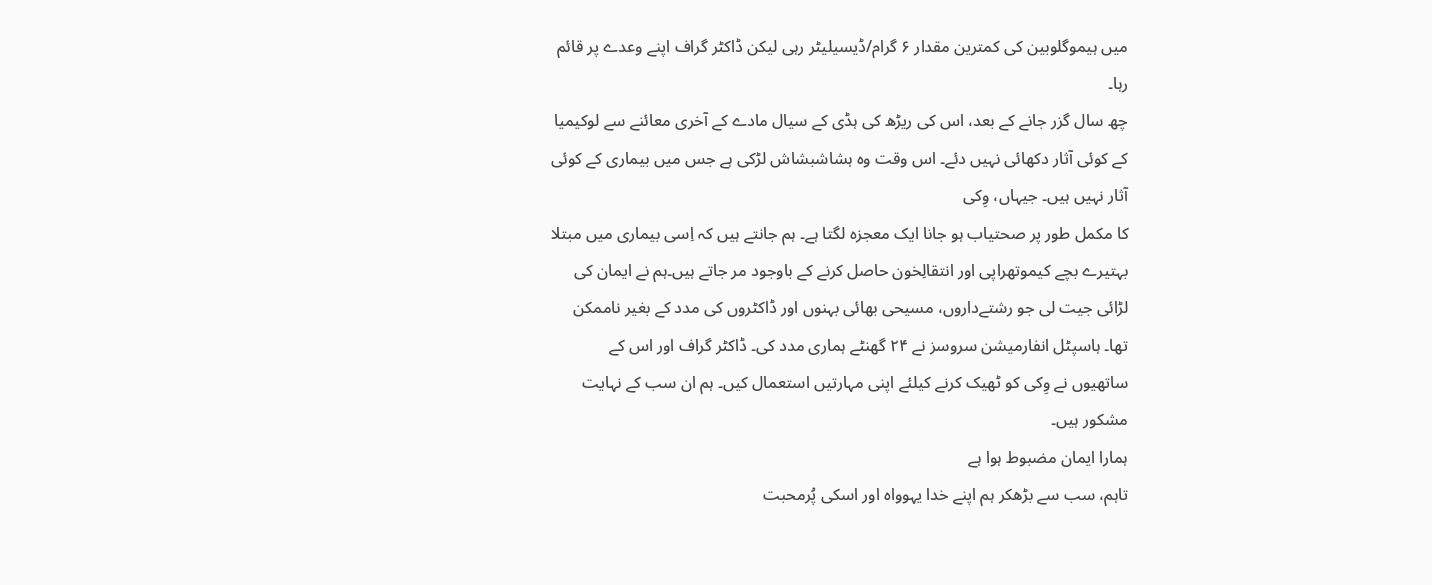میں ہیموگلوبین کی کمترین مقدار ۶ گرام/ڈیسیلیٹر رہی لیکن ڈاکٹر گراف اپنے وعدے پر قائم رہا۔
چھ سال گزر جانے کے بعد، اس کی ریڑھ کی ہڈی کے سیال مادے کے آخری معائنے سے لوکیمیا کے کوئی آثار دکھائی نہیں دئے۔ اس وقت وہ ہشاشبشاش لڑکی ہے جس میں بیماری کے کوئی آثار نہیں ہیں۔ جیہاں، وِکی
کا مکمل طور پر صحتیاب ہو جانا ایک معجزہ لگتا ہے۔ ہم جانتے ہیں کہ اِسی بیماری میں مبتلا بہتیرے بچے کیموتھراپی اور انتقالِخون حاصل کرنے کے باوجود مر جاتے ہیں۔ہم نے ایمان کی لڑائی جیت لی جو رشتےداروں، مسیحی بھائی بہنوں اور ڈاکٹروں کی مدد کے بغیر ناممکن تھا۔ ہاسپٹل انفارمیشن سروسز نے ۲۴ گھنٹے ہماری مدد کی۔ ڈاکٹر گراف اور اس کے ساتھیوں نے وِکی کو ٹھیک کرنے کیلئے اپنی مہارتیں استعمال کیں۔ ہم ان سب کے نہایت مشکور ہیں۔
ہمارا ایمان مضبوط ہوا ہے
تاہم، سب سے بڑھکر ہم اپنے خدا یہوواہ اور اسکی پُرمحبت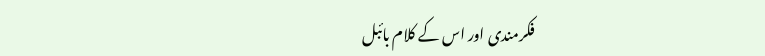فکرمندی اور اس کے کلام بائبل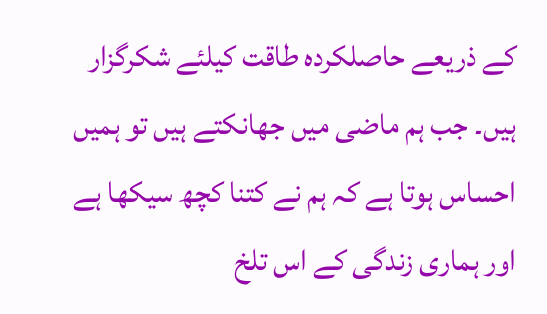کے ذریعے حاصلکردہ طاقت کیلئے شکرگزار ہیں۔ جب ہم ماضی میں جھانکتے ہیں تو ہمیں احساس ہوتا ہے کہ ہم نے کتنا کچھ سیکھا ہے اور ہماری زندگی کے اس تلخ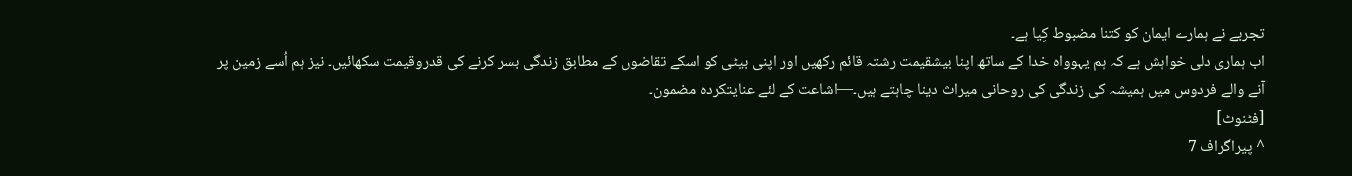تجربے نے ہمارے ایمان کو کتنا مضبوط کِیا ہے۔
اب ہماری دلی خواہش ہے کہ ہم یہوواہ خدا کے ساتھ اپنا بیشقیمت رشتہ قائم رکھیں اور اپنی بیٹی کو اسکے تقاضوں کے مطابق زندگی بسر کرنے کی قدروقیمت سکھائیں۔ نیز ہم اُسے زمین پر آنے والے فردوس میں ہمیشہ کی زندگی کی روحانی میراث دینا چاہتے ہیں۔—اشاعت کے لئے عنایتکردہ مضمون۔
[فٹنوٹ]
^ پیراگراف 7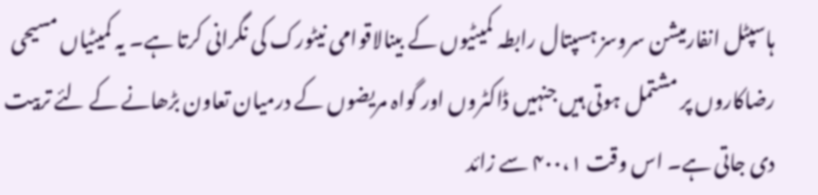ہاسپٹل انفارمیشن سروسز ہسپتال رابطہ کمیٹیوں کے بینالاقوامی نیٹورک کی نگرانی کرتا ہے۔ یہ کمیٹیاں مسیحی رضاکاروں پر مشتمل ہوتی ہیں جنہیں ڈاکٹروں اور گواہ مریضوں کے درمیان تعاون بڑھانے کے لئے تربیت دی جاتی ہے۔ اس وقت ۴۰۰،۱ سے زائد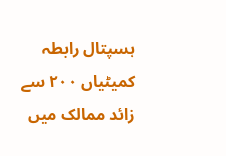ہسپتال رابطہ کمیٹیاں ۲۰۰ سے زائد ممالک میں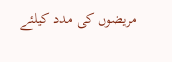مریضوں کی مدد کیلئے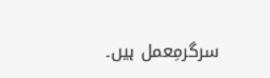سرگرمِعمل ہیں۔